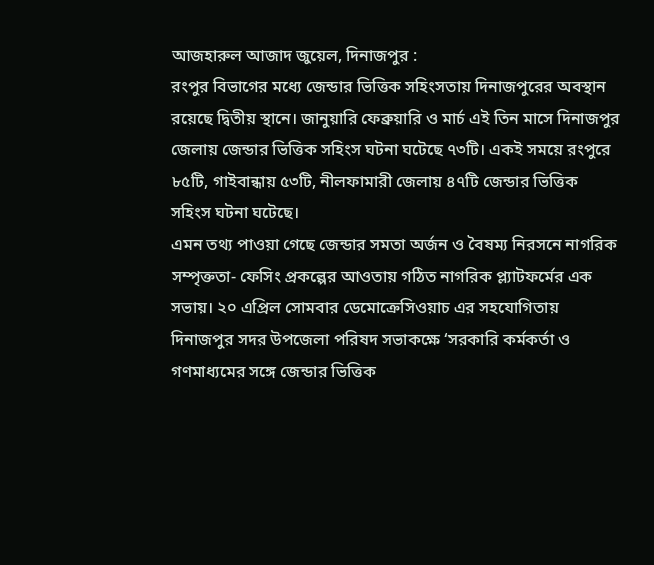আজহারুল আজাদ জুয়েল, দিনাজপুর :
রংপুর বিভাগের মধ্যে জেন্ডার ভিত্তিক সহিংসতায় দিনাজপুরের অবস্থান রয়েছে দ্বিতীয় স্থানে। জানুয়ারি ফেব্রুয়ারি ও মার্চ এই তিন মাসে দিনাজপুর জেলায় জেন্ডার ভিত্তিক সহিংস ঘটনা ঘটেছে ৭৩টি। একই সময়ে রংপুরে ৮৫টি, গাইবান্ধায় ৫৩টি, নীলফামারী জেলায় ৪৭টি জেন্ডার ভিত্তিক সহিংস ঘটনা ঘটেছে।
এমন তথ্য পাওয়া গেছে জেন্ডার সমতা অর্জন ও বৈষম্য নিরসনে নাগরিক সম্পৃক্ততা- ফেসিং প্রকল্পের আওতায় গঠিত নাগরিক প্ল্যাটফর্মের এক সভায়। ২০ এপ্রিল সোমবার ডেমোক্রেসিওয়াচ এর সহযোগিতায় দিনাজপুর সদর উপজেলা পরিষদ সভাকক্ষে ‘সরকারি কর্মকর্তা ও গণমাধ্যমের সঙ্গে জেন্ডার ভিত্তিক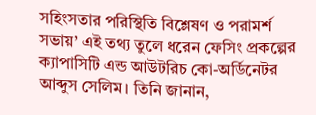সহিংসতার পরিস্থিতি বিশ্লেষণ ও পরামর্শ সভায়’ এই তথ্য তুলে ধরেন ফেসিং প্রকল্পের ক্যাপাসিটি এন্ড আউটরিচ কো-অর্ডিনেটর আব্দুস সেলিম। তিনি জানান,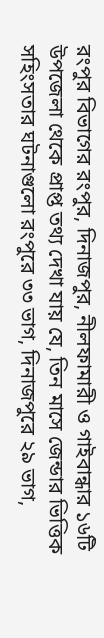রংপুর বিভাগের রংপুর, দিনাজপুর, নীলফামারী ও গাইবান্ধার ১৬টি উপজেলা থেকে প্রাপ্ত তথ্য দেখা যায় যে, তিন মাসে জেন্ডার ভিত্তিক সহিংসতার ঘটনাগুলো রংপুরে ৩৩ ভাগ, দিনাজপুরে ২৯ ভাগ,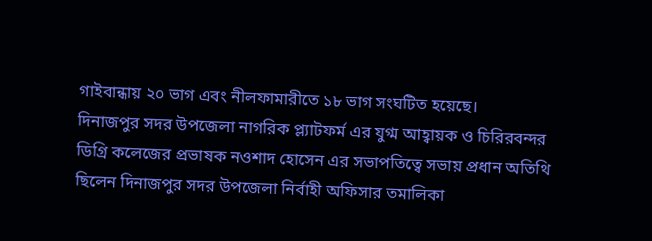গাইবান্ধায় ২০ ভাগ এবং নীলফামারীতে ১৮ ভাগ সংঘটিত হয়েছে।
দিনাজপুর সদর উপজেলা নাগরিক প্ল্যাটফর্ম এর যুগ্ম আহ্বায়ক ও চিরিরবন্দর ডিগ্রি কলেজের প্রভাষক নওশাদ হোসেন এর সভাপতিত্বে সভায় প্রধান অতিথি ছিলেন দিনাজপুর সদর উপজেলা নির্বাহী অফিসার তমালিকা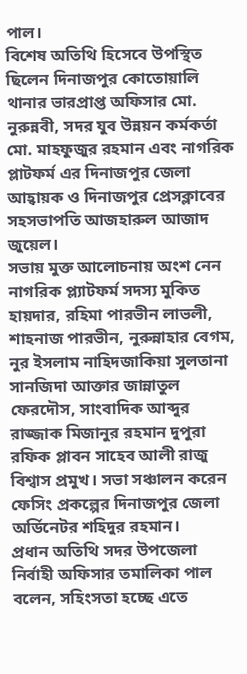পাল।
বিশেষ অতিথি হিসেবে উপস্থিত ছিলেন দিনাজপুর কোতোয়ালি থানার ভারপ্রাপ্ত অফিসার মো. নুরুন্নবী, সদর যুব উন্নয়ন কর্মকর্তা মো. মাহফুজুর রহমান এবং নাগরিক প্লাটফর্ম এর দিনাজপুর জেলা আহ্বায়ক ও দিনাজপুর প্রেসক্লাবের সহসভাপতি আজহারুল আজাদ জুয়েল।
সভায় মুক্ত আলোচনায় অংশ নেন নাগরিক প্ল্যাটফর্ম সদস্য মুকিত হায়দার, রহিমা পারভীন লাভলী, শাহনাজ পারভীন, নুরুন্নাহার বেগম, নুর ইসলাম নাহিদজাকিয়া সুলতানা সানজিদা আক্তার জান্নাতুল ফেরদৌস, সাংবাদিক আব্দুর রাজ্জাক মিজানুর রহমান দুপুরা রফিক প্লাবন সাহেব আলী রাজু বিশ্বাস প্রমুখ। সভা সঞ্চালন করেন ফেসিং প্রকল্পের দিনাজপুর জেলা অর্ডিনেটর শহিদুর রহমান।
প্রধান অতিথি সদর উপজেলা নির্বাহী অফিসার তমালিকা পাল বলেন, সহিংসতা হচ্ছে এতে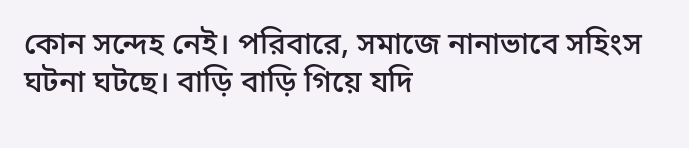কোন সন্দেহ নেই। পরিবারে, সমাজে নানাভাবে সহিংস ঘটনা ঘটছে। বাড়ি বাড়ি গিয়ে যদি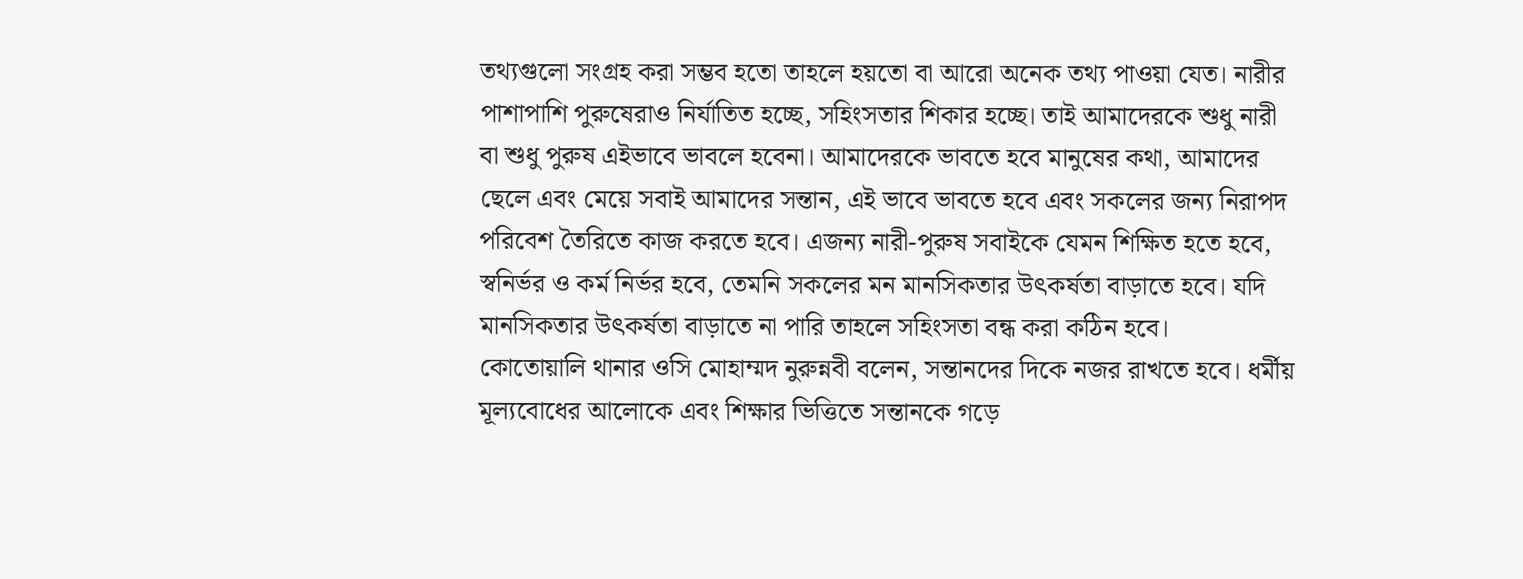তথ্যগুলো সংগ্রহ করা সম্ভব হতো তাহলে হয়তো বা আরো অনেক তথ্য পাওয়া যেত। নারীর পাশাপাশি পুরুষেরাও নির্যাতিত হচ্ছে, সহিংসতার শিকার হচ্ছে। তাই আমাদেরকে শুধু নারী বা শুধু পুরুষ এইভাবে ভাবলে হবেনা। আমাদেরকে ভাবতে হবে মানুষের কথা, আমাদের ছেলে এবং মেয়ে সবাই আমাদের সন্তান, এই ভাবে ভাবতে হবে এবং সকলের জন্য নিরাপদ পরিবেশ তৈরিতে কাজ করতে হবে। এজন্য নারী-পুরুষ সবাইকে যেমন শিক্ষিত হতে হবে, স্বনির্ভর ও কর্ম নির্ভর হবে, তেমনি সকলের মন মানসিকতার উৎকর্ষতা বাড়াতে হবে। যদি মানসিকতার উৎকর্ষতা বাড়াতে না পারি তাহলে সহিংসতা বন্ধ করা কঠিন হবে।
কোতোয়ালি থানার ওসি মোহাম্মদ নুরুন্নবী বলেন, সন্তানদের দিকে নজর রাখতে হবে। ধর্মীয় মূল্যবোধের আলোকে এবং শিক্ষার ভিত্তিতে সন্তানকে গড়ে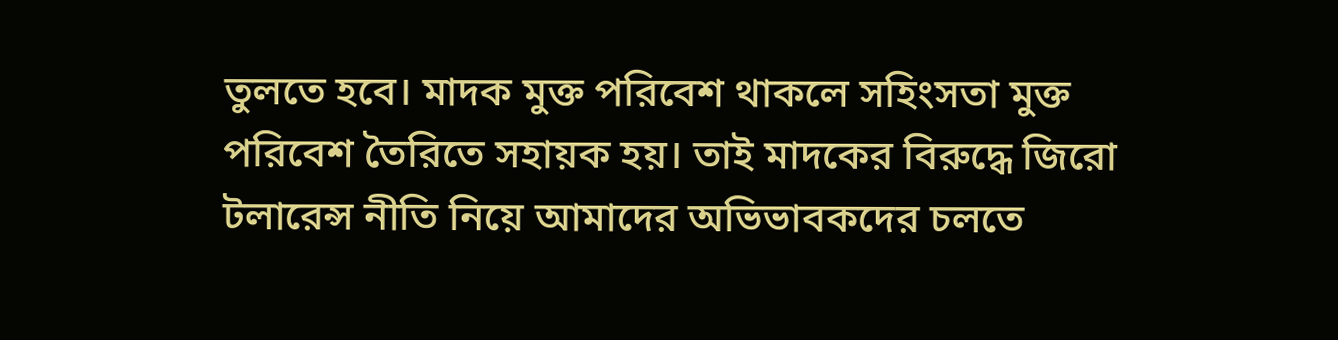তুলতে হবে। মাদক মুক্ত পরিবেশ থাকলে সহিংসতা মুক্ত পরিবেশ তৈরিতে সহায়ক হয়। তাই মাদকের বিরুদ্ধে জিরো টলারেন্স নীতি নিয়ে আমাদের অভিভাবকদের চলতে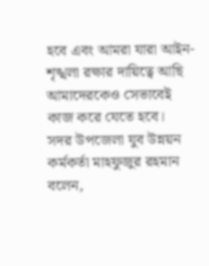হবে এবং আমরা যারা আইন-শৃঙ্খলা রক্ষার দায়িত্বে আছি আমাদেরকেও সেভাবেই কাজ করে যেতে হবে।
সদর উপজেলা যুব উন্নয়ন কর্মকর্তা মাহফুজুর রহমান বলেন,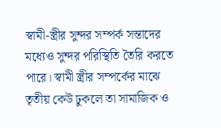স্বামী-স্ত্রীর সুন্দর সম্পর্ক সন্তাদের মধ্যেও সুন্দর পরিস্থিতি তৈরি করতে পারে। স্বামী স্ত্রীর সম্পর্কের মাঝে তৃতীয় কেউ ঢুকলে তা সামাজিক ও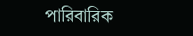পারিবারিক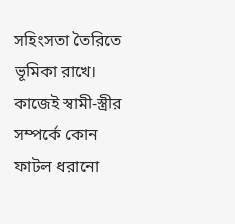সহিংসতা তৈরিতে ভূমিকা রাখে। কাজেই স্বামী-স্ত্রীর সম্পর্কে কোন ফাটল ধরানো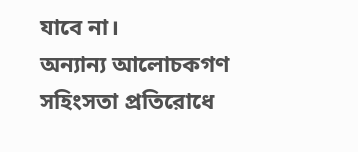যাবে না।
অন্যান্য আলোচকগণ সহিংসতা প্রতিরোধে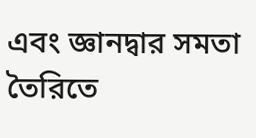এবং জ্ঞানদ্বার সমতা তৈরিতে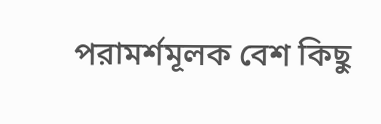পরামর্শমূলক বেশ কিছু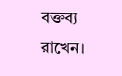বক্তব্য রাখেন।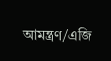আমন্ত্রণ/এজি